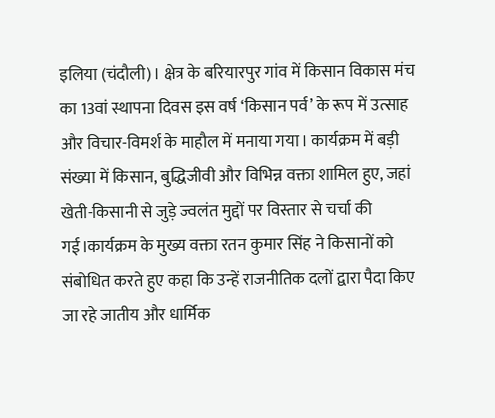इलिया (चंदौली)। क्षेत्र के बरियारपुर गांव में किसान विकास मंच का 13वां स्थापना दिवस इस वर्ष ‘किसान पर्व’ के रूप में उत्साह और विचार-विमर्श के माहौल में मनाया गया। कार्यक्रम में बड़ी संख्या में किसान, बुद्धिजीवी और विभिन्न वक्ता शामिल हुए, जहां खेती-किसानी से जुड़े ज्वलंत मुद्दों पर विस्तार से चर्चा की गई।कार्यक्रम के मुख्य वक्ता रतन कुमार सिंह ने किसानों को संबोधित करते हुए कहा कि उन्हें राजनीतिक दलों द्वारा पैदा किए जा रहे जातीय और धार्मिक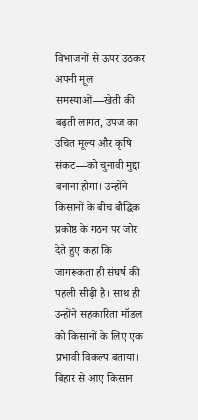विभाजनों से ऊपर उठकर अपनी मूल समस्याओं—खेती की बढ़ती लागत, उपज का उचित मूल्य और कृषि संकट—को चुनावी मुद्दा बनाना होगा। उन्होंने किसानों के बीच बौद्धिक प्रकोष्ठ के गठन पर जोर देते हुए कहा कि जागरूकता ही संघर्ष की पहली सीढ़ी है। साथ ही उन्होंने सहकारिता मॉडल को किसानों के लिए एक प्रभावी विकल्प बताया।
बिहार से आए किसान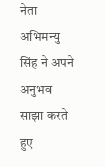नेता अभिमन्यु सिंह ने अपने अनुभव साझा करते हुए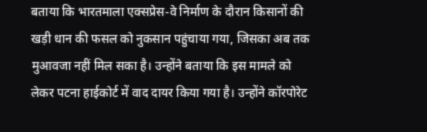बताया कि भारतमाला एक्सप्रेस-वे निर्माण के दौरान किसानों की खड़ी धान की फसल को नुकसान पहुंचाया गया, जिसका अब तक मुआवजा नहीं मिल सका है। उन्होंने बताया कि इस मामले को लेकर पटना हाईकोर्ट में वाद दायर किया गया है। उन्होंने कॉरपोरेट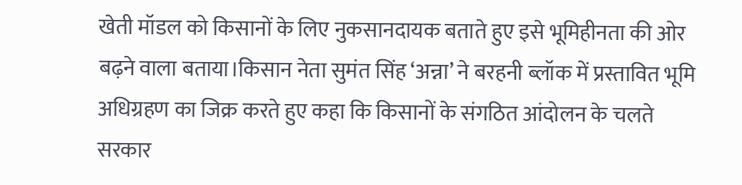खेती मॉडल को किसानों के लिए नुकसानदायक बताते हुए इसे भूमिहीनता की ओर बढ़ने वाला बताया।किसान नेता सुमंत सिंह ‘अन्ना’ ने बरहनी ब्लॉक में प्रस्तावित भूमि अधिग्रहण का जिक्र करते हुए कहा कि किसानों के संगठित आंदोलन के चलते सरकार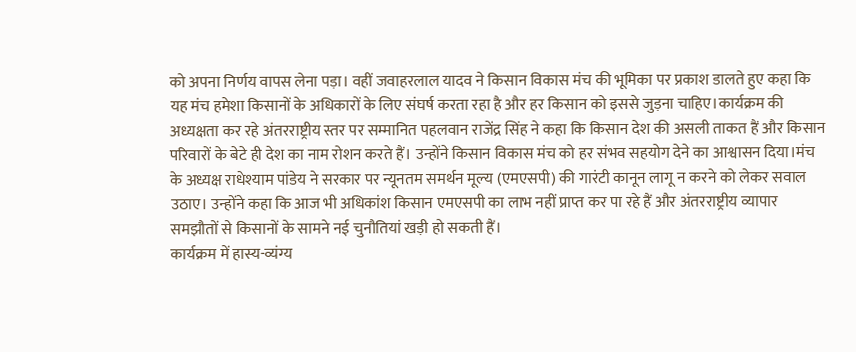को अपना निर्णय वापस लेना पड़ा। वहीं जवाहरलाल यादव ने किसान विकास मंच की भूमिका पर प्रकाश डालते हुए कहा कि यह मंच हमेशा किसानों के अधिकारों के लिए संघर्ष करता रहा है और हर किसान को इससे जुड़ना चाहिए।कार्यक्रम की अध्यक्षता कर रहे अंतरराष्ट्रीय स्तर पर सम्मानित पहलवान राजेंद्र सिंह ने कहा कि किसान देश की असली ताकत हैं और किसान परिवारों के बेटे ही देश का नाम रोशन करते हैं। उन्होंने किसान विकास मंच को हर संभव सहयोग देने का आश्वासन दिया।मंच के अध्यक्ष राधेश्याम पांडेय ने सरकार पर न्यूनतम समर्थन मूल्य (एमएसपी) की गारंटी कानून लागू न करने को लेकर सवाल उठाए। उन्होंने कहा कि आज भी अधिकांश किसान एमएसपी का लाभ नहीं प्राप्त कर पा रहे हैं और अंतरराष्ट्रीय व्यापार समझौतों से किसानों के सामने नई चुनौतियां खड़ी हो सकती हैं।
कार्यक्रम में हास्य-व्यंग्य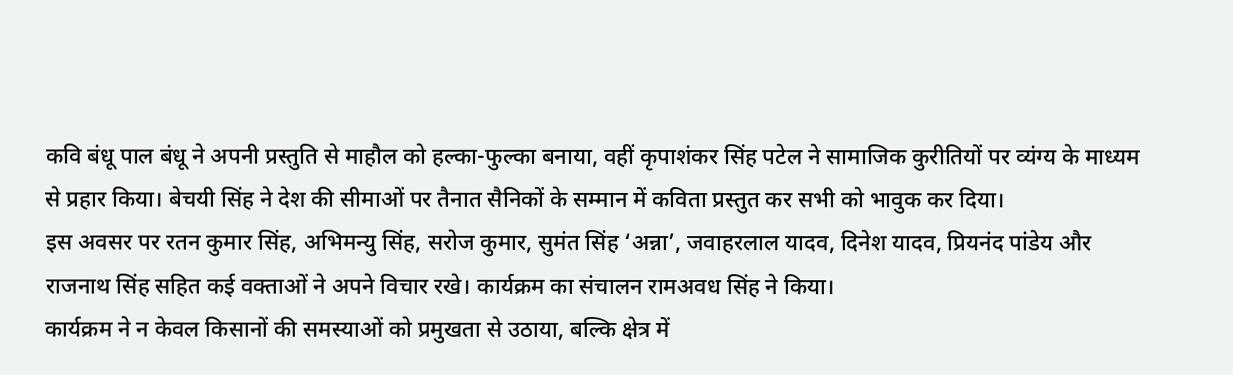कवि बंधू पाल बंधू ने अपनी प्रस्तुति से माहौल को हल्का-फुल्का बनाया, वहीं कृपाशंकर सिंह पटेल ने सामाजिक कुरीतियों पर व्यंग्य के माध्यम से प्रहार किया। बेचयी सिंह ने देश की सीमाओं पर तैनात सैनिकों के सम्मान में कविता प्रस्तुत कर सभी को भावुक कर दिया।
इस अवसर पर रतन कुमार सिंह, अभिमन्यु सिंह, सरोज कुमार, सुमंत सिंह ‘अन्ना’, जवाहरलाल यादव, दिनेश यादव, प्रियनंद पांडेय और राजनाथ सिंह सहित कई वक्ताओं ने अपने विचार रखे। कार्यक्रम का संचालन रामअवध सिंह ने किया।
कार्यक्रम ने न केवल किसानों की समस्याओं को प्रमुखता से उठाया, बल्कि क्षेत्र में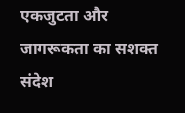एकजुटता और जागरूकता का सशक्त संदेश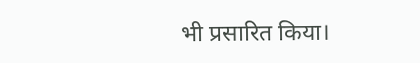भी प्रसारित किया।